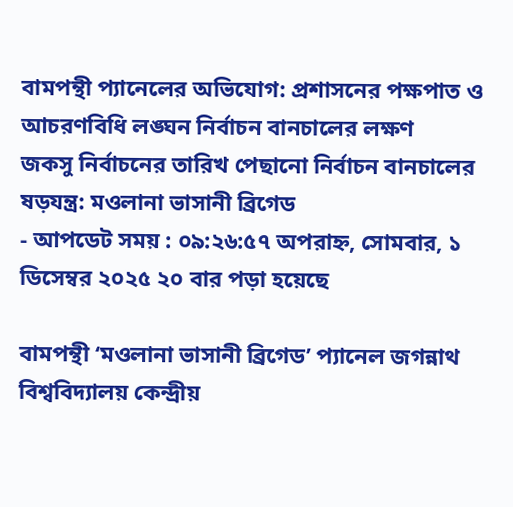বামপন্থী প্যানেলের অভিযোগ: প্রশাসনের পক্ষপাত ও আচরণবিধি লঙ্ঘন নির্বাচন বানচালের লক্ষণ
জকসু নির্বাচনের তারিখ পেছানো নির্বাচন বানচালের ষড়যন্ত্র: মওলানা ভাসানী ব্রিগেড
- আপডেট সময় : ০৯:২৬:৫৭ অপরাহ্ন, সোমবার, ১ ডিসেম্বর ২০২৫ ২০ বার পড়া হয়েছে

বামপন্থী ‘মওলানা ভাসানী ব্রিগেড’ প্যানেল জগন্নাথ বিশ্ববিদ্যালয় কেন্দ্রীয়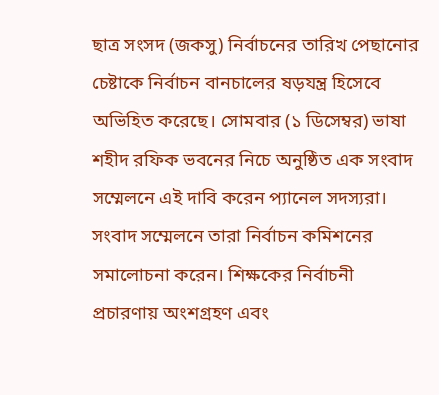ছাত্র সংসদ (জকসু) নির্বাচনের তারিখ পেছানোর চেষ্টাকে নির্বাচন বানচালের ষড়যন্ত্র হিসেবে অভিহিত করেছে। সোমবার (১ ডিসেম্বর) ভাষা শহীদ রফিক ভবনের নিচে অনুষ্ঠিত এক সংবাদ সম্মেলনে এই দাবি করেন প্যানেল সদস্যরা।
সংবাদ সম্মেলনে তারা নির্বাচন কমিশনের সমালোচনা করেন। শিক্ষকের নির্বাচনী প্রচারণায় অংশগ্রহণ এবং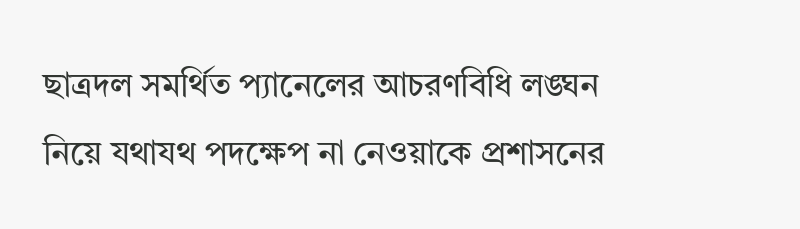ছাত্রদল সমর্থিত প্যানেলের আচরণবিধি লঙ্ঘন নিয়ে যথাযথ পদক্ষেপ না নেওয়াকে প্রশাসনের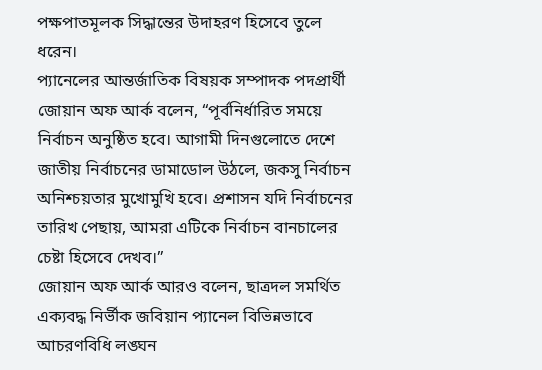পক্ষপাতমূলক সিদ্ধান্তের উদাহরণ হিসেবে তুলে ধরেন।
প্যানেলের আন্তর্জাতিক বিষয়ক সম্পাদক পদপ্রার্থী জোয়ান অফ আর্ক বলেন, “পূর্বনির্ধারিত সময়ে নির্বাচন অনুষ্ঠিত হবে। আগামী দিনগুলোতে দেশে জাতীয় নির্বাচনের ডামাডোল উঠলে, জকসু নির্বাচন অনিশ্চয়তার মুখোমুখি হবে। প্রশাসন যদি নির্বাচনের তারিখ পেছায়, আমরা এটিকে নির্বাচন বানচালের চেষ্টা হিসেবে দেখব।”
জোয়ান অফ আর্ক আরও বলেন, ছাত্রদল সমর্থিত এক্যবদ্ধ নির্ভীক জবিয়ান প্যানেল বিভিন্নভাবে আচরণবিধি লঙ্ঘন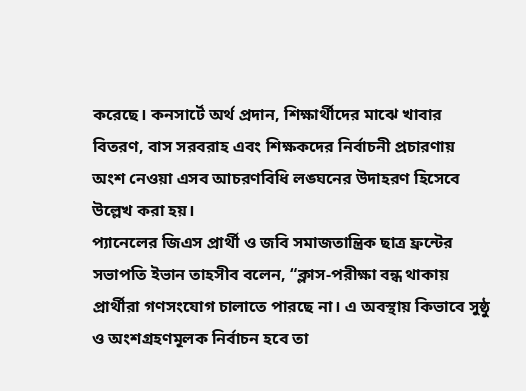করেছে। কনসার্টে অর্থ প্রদান, শিক্ষার্থীদের মাঝে খাবার বিতরণ, বাস সরবরাহ এবং শিক্ষকদের নির্বাচনী প্রচারণায় অংশ নেওয়া এসব আচরণবিধি লঙ্ঘনের উদাহরণ হিসেবে উল্লেখ করা হয়।
প্যানেলের জিএস প্রার্থী ও জবি সমাজতান্ত্রিক ছাত্র ফ্রন্টের সভাপতি ইভান তাহসীব বলেন, “ক্লাস-পরীক্ষা বন্ধ থাকায় প্রার্থীরা গণসংযোগ চালাতে পারছে না। এ অবস্থায় কিভাবে সুষ্ঠু ও অংশগ্রহণমূলক নির্বাচন হবে তা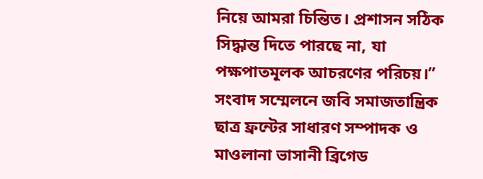নিয়ে আমরা চিন্তিত। প্রশাসন সঠিক সিদ্ধান্ত দিতে পারছে না, যা পক্ষপাতমূলক আচরণের পরিচয়।”
সংবাদ সম্মেলনে জবি সমাজতান্ত্রিক ছাত্র ফ্রন্টের সাধারণ সম্পাদক ও মাওলানা ভাসানী ব্রিগেড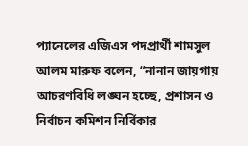প্যানেলের এজিএস পদপ্রার্থী শামসুল আলম মারুফ বলেন, “নানান জায়গায় আচরণবিধি লঙ্ঘন হচ্ছে, প্রশাসন ও নির্বাচন কমিশন নির্বিকার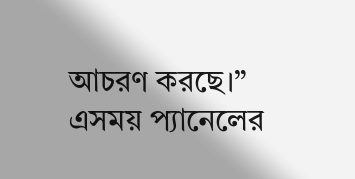আচরণ করছে।”
এসময় প্যানেলের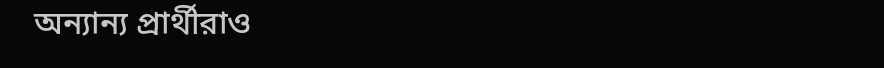অন্যান্য প্রার্থীরাও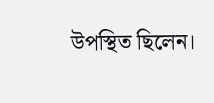উপস্থিত ছিলেন।